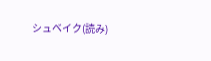シュベイク(読み)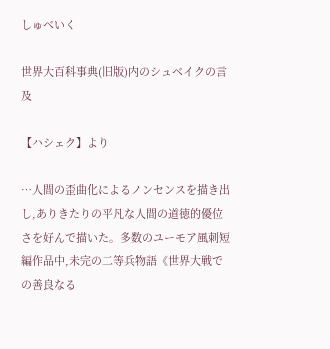しゅべいく

世界大百科事典(旧版)内のシュベイクの言及

【ハシェク】より

…人間の歪曲化によるノンセンスを描き出し,ありきたりの平凡な人間の道徳的優位さを好んで描いた。多数のユーモア風刺短編作品中,未完の二等兵物語《世界大戦での善良なる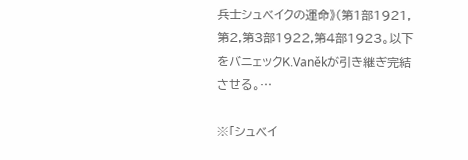兵士シュベイクの運命》(第1部1921,第2,第3部1922,第4部1923。以下をバニェックK.Vaněkが引き継ぎ完結させる。…

※「シュベイ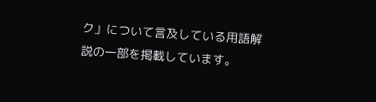ク」について言及している用語解説の一部を掲載しています。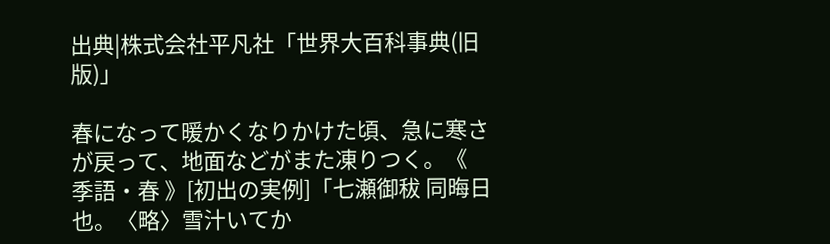出典|株式会社平凡社「世界大百科事典(旧版)」

春になって暖かくなりかけた頃、急に寒さが戻って、地面などがまた凍りつく。《 季語・春 》[初出の実例]「七瀬御秡 同晦日也。〈略〉雪汁いてか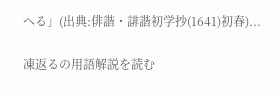へる」(出典:俳諧・誹諧初学抄(1641)初春)...

凍返るの用語解説を読む